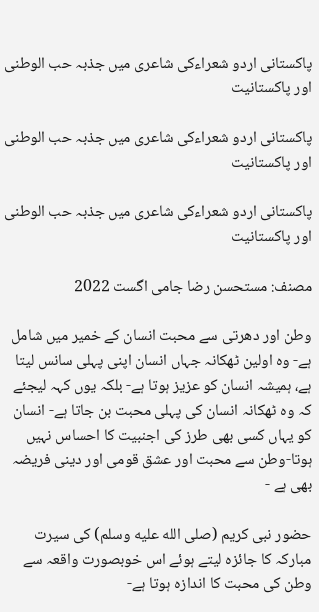پاکستانی اردو شعراءکی شاعری میں جذبہ حب الوطنی اور پاکستانیت

پاکستانی اردو شعراءکی شاعری میں جذبہ حب الوطنی اور پاکستانیت

پاکستانی اردو شعراءکی شاعری میں جذبہ حب الوطنی اور پاکستانیت

مصنف: مستحسن رضا جامی اگست 2022

وطن اور دھرتی سے محبت انسان کے خمیر میں شامل ہے- وہ اولین ٹھکانہ جہاں انسان اپنی پہلی سانس لیتا ہے، ہمیشہ انسان کو عزیز ہوتا ہے- بلکہ یوں کہہ لیجئے کہ وہ ٹھکانہ انسان کی پہلی محبت بن جاتا ہے- انسان کو یہاں کسی بھی طرز کی اجنبیت کا احساس نہیں ہوتا-وطن سے محبت اور عشق قومی اور دینی فریضہ بھی ہے -

حضور نبی کریم (صلى الله عليه وسلم) کی سیرت مبارکہ کا جائزہ لیتے ہوئے اس خوبصورت واقعہ سے وطن کی محبت کا اندازہ ہوتا ہے-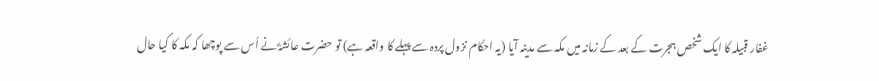غفار قبیلہ کا ایک شخص ہجرت کے بعد کے زمانہ میں مکہ سے مدینہ آیا (یہ احکام نزول پردہ سے پہلے کا واقعہ ہے) تو حضرت عائشہؓ نے اُس سے پوچھا کہ مکہ کا کیا حال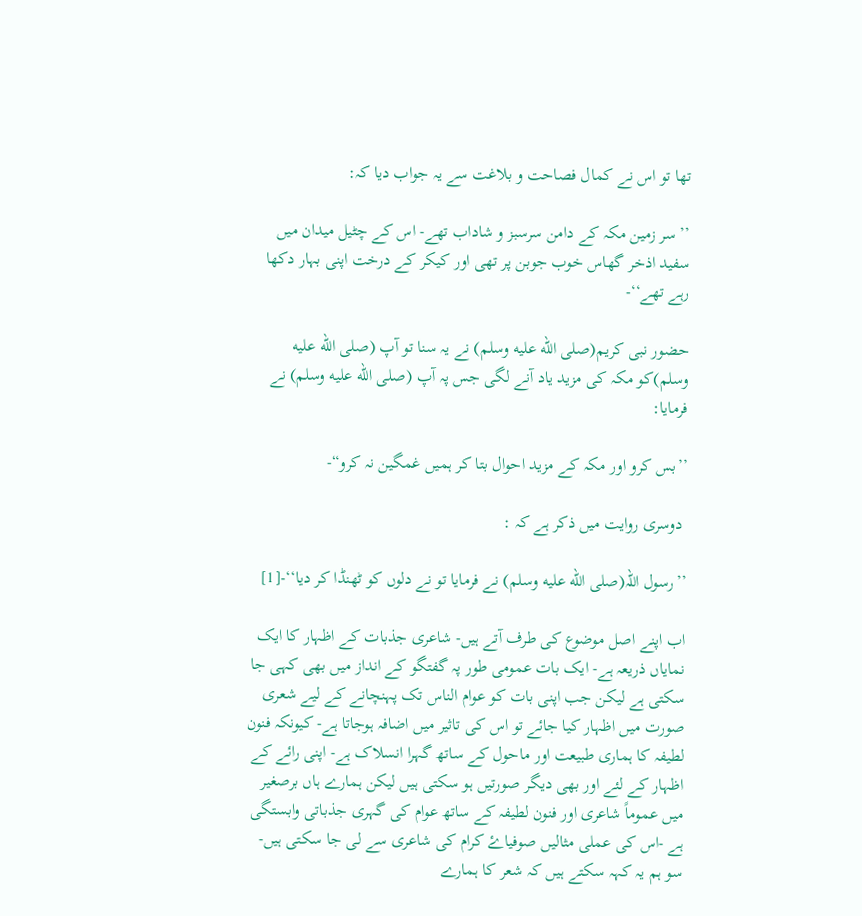تھا تو اس نے کمال فصاحت و بلاغت سے یہ جواب دیا کہ:

’’سر زمین مکہ کے دامن سرسبز و شاداب تھے- اس کے چٹیل میدان میں سفید اذخر گھاس خوب جوبن پر تھی اور کیکر کے درخت اپنی بہار دکھا رہے تھے‘‘-

حضور نبی کریم(صلى الله عليه وسلم) نے یہ سنا تو آپ (صلى الله عليه وسلم)کو مکہ کی مزید یاد آنے لگی جس پہ آپ (صلى الله عليه وسلم) نے فرمایا:

’’بس کرو اور مکہ کے مزید احوال بتا کر ہمیں غمگین نہ کرو“-

 دوسری روایت میں ذکر ہے کہ :

’’رسول اللہ(صلى الله عليه وسلم) نے فرمایا تو نے دلوں کو ٹھنڈا کر دیا‘‘-[1]

اب اپنے اصل موضوع کی طرف آتے ہیں- شاعری جذبات کے اظہار کا ایک نمایاں ذریعہ ہے- ایک بات عمومی طور پہ گفتگو کے انداز میں بھی کہی جا سکتی ہے لیکن جب اپنی بات کو عوام الناس تک پہنچانے کے لیے شعری صورت میں اظہار کیا جائے تو اس کی تاثیر میں اضافہ ہوجاتا ہے- کیونکہ فنون لطیفہ کا ہماری طبیعت اور ماحول کے ساتھ گہرا انسلاک ہے- اپنی رائے کے اظہار کے لئے اور بھی دیگر صورتیں ہو سکتی ہیں لیکن ہمارے ہاں برصغیر میں عموماً شاعری اور فنون لطیفہ کے ساتھ عوام کی گہری جذباتی وابستگی ہے -اس کی عملی مثالیں صوفیاۓ کرام کی شاعری سے لی جا سکتی ہیں- سو ہم یہ کہہ سکتے ہیں کہ شعر کا ہمارے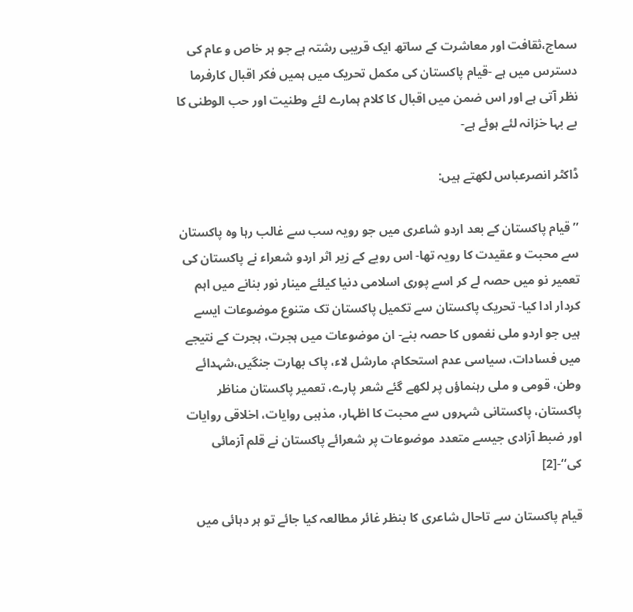سماج،ثقافت اور معاشرت کے ساتھ ایک قریبی رشتہ ہے جو ہر خاص و عام کی دسترس میں ہے -قیام پاکستان کی مکمل تحریک میں ہمیں فکر اقبال کارفرما نظر آتی ہے اور اس ضمن میں اقبال کا کلام ہمارے لئے وطنیت اور حب الوطنی کا بے بہا خزانہ لئے ہوئے ہے-

ڈاکٹر انصرعباس لکھتے ہیں:

’’قیام پاکستان کے بعد اردو شاعری میں جو رویہ سب سے غالب رہا وہ پاکستان سے محبت و عقیدت کا رویہ تھا- اس رویے کے زیر اثر اردو شعراء نے پاکستان کی تعمیر نو میں حصہ لے کر اسے پوری اسلامی دنیا کیلئے مینار نور بنانے میں اہم کردار ادا کیا- تحریک پاکستان سے تکمیل پاکستان تک متنوع موضوعات ایسے ہیں جو اردو ملی نغموں کا حصہ بنے- ان موضوعات میں ہجرت، ہجرت کے نتیجے میں فسادات، سیاسی عدم استحکام، مارشل لاء، پاک بھارت جنگیں،شہدائے وطن، قومی و ملی رہنماؤں پر لکھے گئے شعر پارے، تعمیر پاکستان مناظر پاکستان، پاکستانی شہروں سے محبت کا اظہار، مذہبی روایات، اخلاقی روایات اور ضبط آزادی جیسے متعدد موضوعات پر شعرائے پاکستان نے قلم آزمائی کی‘‘-[2]

قیام پاکستان سے تاحال شاعری کا بنظر غائر مطالعہ کیا جائے تو ہر دہائی میں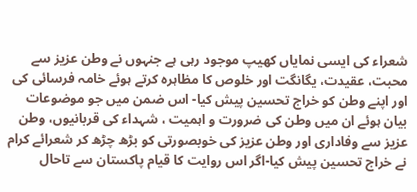شعراء کی ایسی نمایاں کھیپ موجود رہی ہے جنہوں نے وطن عزیز سے محبت، عقیدت، یگانگت اور خلوص کا مظاہرہ کرتے ہوئے خامہ فرسائی کی اور اپنے وطن کو خراج تحسین پیش کیا- اس ضمن میں جو موضوعات بیان ہوئے ان میں وطن کی ضرورت و اہمیت ، شہداء کی قربانیوں، وطن عزیز سے وفاداری اور وطن عزیز کی خوبصورتی کو بڑھ چڑھ کر شعرائے کرام نے خراج تحسین پیش کیا-اگر اس روایت کا قیام پاکستان سے تاحال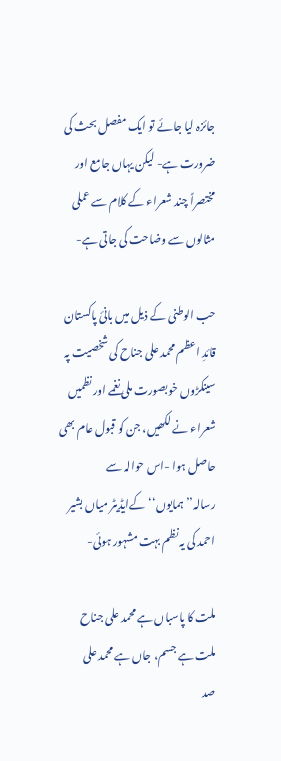جائزہ لیا جائے تو ایک مفصل بحث کی ضرورت ہے- لیکن یہاں جامع اور مختصراً چند شعراء کے کلام سے عملی مثالوں سے وضاحت کی جاتی ہے-

حب الوطنی کے ذیل میں بانیٔ پاکستان قائدِ اعظم محمد علی جناح کی شخصیت پہ سینکڑوں خوبصورت ملی نغمے اور نظمیں شعراء نے لکھیں، جن کو قبول عام بھی حاصل ہوا -اس حوالہ سے رسالہ’’ہمایوں‘‘کےایڈیٹر میاں بشیر احمد کی یہ نظم بہت مشہور ہوئی-

ملت کا پاسباں ہے محمد علی جناح
ملت ہے جسم، جاں ہے محمد علی
صد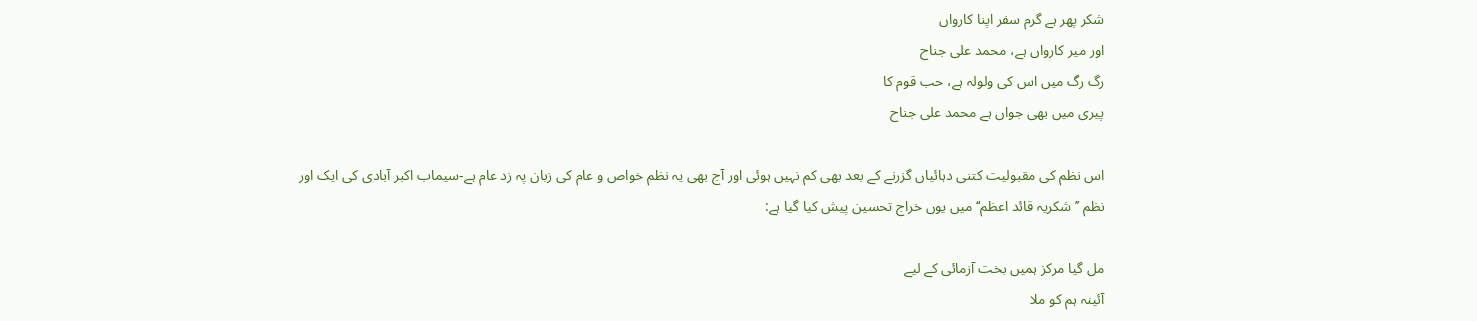شکر پھر ہے گرم سفر اپنا کارواں
اور میر کارواں ہے، محمد علی جناح
رگ رگ میں اس کی ولولہ ہے، حب قوم کا
پیری میں بھی جواں ہے محمد علی جناح

اس نظم کی مقبولیت کتنی دہائیاں گزرنے کے بعد بھی کم نہیں ہوئی اور آج بھی یہ نظم خواص و عام کی زبان پہ زد عام ہے-سیماب اکبر آبادی کی ایک اور نظم ’’شکریہ قائد اعظم‘‘ میں یوں خراج تحسین پیش کیا گیا ہے:

مل گیا مرکز ہمیں بخت آزمائی کے لیے
آئینہ ہم کو ملا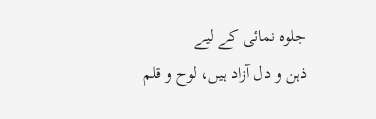جلوہ نمائی کے لیے
ذہن و دل آزاد ہیں، لوح و قلم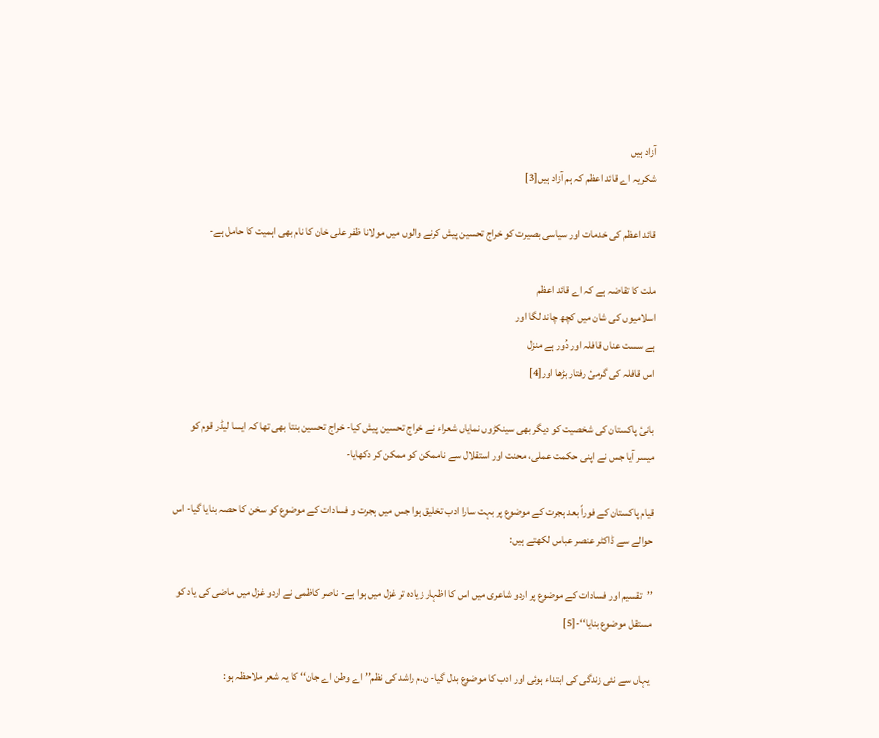آزاد ہیں
شکریہ اے قائد اعظم کہ ہم آزاد ہیں[3]

قائد اعظم کی خدمات اور سیاسی بصیرت کو خراج تحسین پیش کرنے والوں میں مولانا ظفر علی خان کا نام بھی اہمیت کا حامل ہے-

ملت کا تقاضہ ہے کہ اے قائد اعظم
اسلامیوں کی شان میں کچھ چاند لگا اور
ہے سست عناں قافلہ اور دُور ہے منزل
اس قافلہ کی گرمیٔ رفتار بڑھا اور[4]

بانیٔ پاکستان کی شخصیت کو دیگر بھی سینکڑوں نمایاں شعراء نے خراج تحسین پیش کیا- خراج تحسین بنتا بھی تھا کہ ایسا لیڈر قوم کو میسر آیا جس نے اپنی حکمت عملی، محنت اور استقلال سے ناممکن کو ممکن کر دکھایا-

قیام پاکستان کے فوراً بعد ہجرت کے موضوع پر بہت سارا ادب تخلیق ہوا جس میں ہجرت و فسادات کے موضوع کو سخن کا حصہ بنایا گیا- اس حوالے سے ڈاکٹر عنصر عباس لکھتے ہیں:

’’تقسیم اور فسادات کے موضوع پر اردو شاعری میں اس کا اظہار زیادہ تر غزل میں ہوا ہے- ناصر کاظمی نے اردو غزل میں ماضی کی یاد کو مستقل موضوع بنایا‘‘-[5]

 یہاں سے نئی زندگی کی ابتداء ہوئی اور ادب کا موضوع بدل گیا- ن.م راشد کی نظم’’ اے وطن اے جان‘‘ کا یہ شعر ملاحظہ ہو: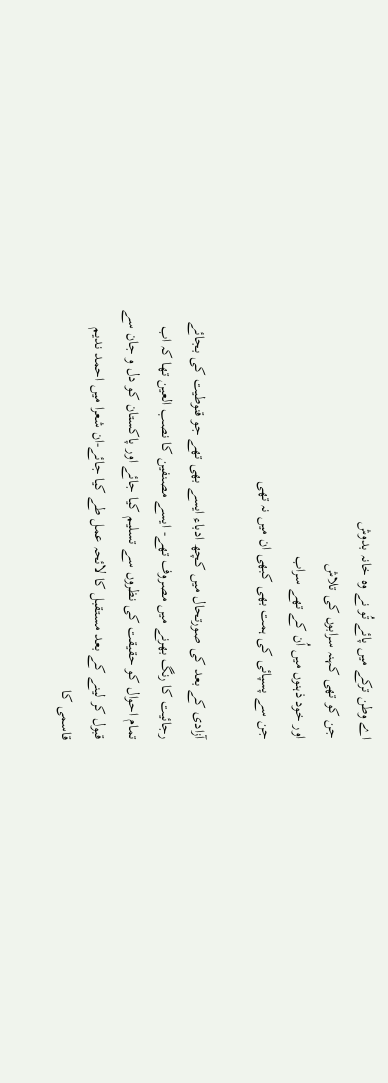اے وطن ترکے میں پائے تُو نے وہ خانہ بدوش
جن کو تھی کہنہ سرابوں کی تلاش
اور خود ذہنوں میں اُن کے تھے سراب
جن سے پسپائی کی ہمت بھی کبھی ان میں نہ تھی

آزادی کے بعد کی صورتحال میں کچھ ادباء ایسے بھی تھے جو قنوطیت کی بجائے رجائیت کا رنگ بھرنے میں مصروف تھے- ایسے مصنفین کا نصب العین تھا کہ اب تمام احوال کو حقیقت کی نظروں سے تسلیم کیا جائے اور پاکستان کو دل و جان سے قبول کر لینے کے بعد مستقبل کا لائحہ عمل طے کیا جائے-ان شعرا میں احمد ندیم قاسمی کا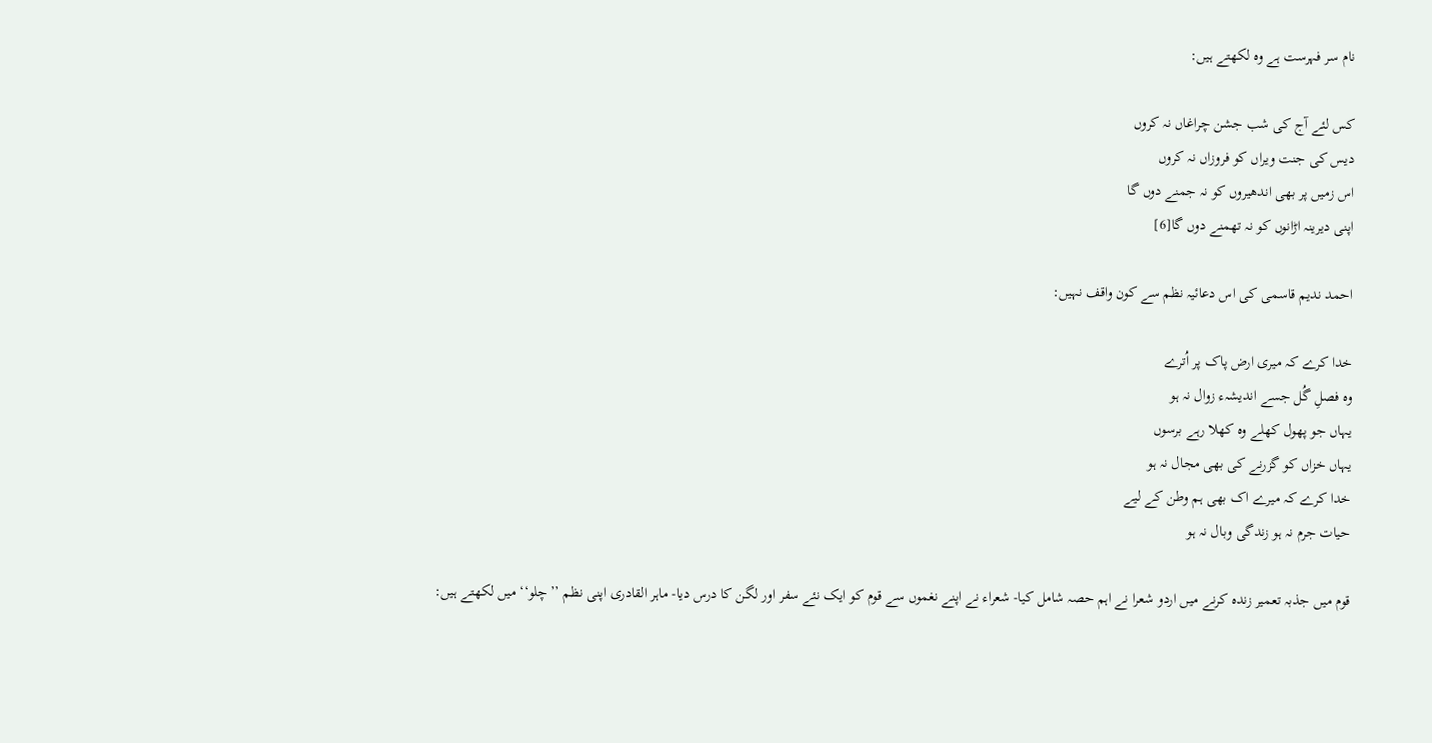نام سر فہرست ہے وہ لکھتے ہیں:

کس لئے آج کی شب جشن چراغاں نہ کروں
دیس کی جنت ویراں کو فروزاں نہ کروں
اس زمیں پر بھی اندھیروں کو نہ جمنے دوں گا
اپنی دیرینہ اڑانوں کو نہ تھمنے دوں گا[6]

احمد ندیم قاسمی کی اس دعائیہ نظم سے کون واقف نہیں:

خدا کرے کہ میری ارض پاک پر اُترے
وہ فصلِ گُل جسے اندیشہء زوال نہ ہو
یہاں جو پھول کھلے وہ کھلا رہے برسوں
یہاں خزاں کو گزرنے کی بھی مجال نہ ہو
خدا کرے کہ میرے اک بھی ہم وطن کے لیے
حیات جرم نہ ہو زندگی وبال نہ ہو

قوم میں جذبہ تعمیر زندہ کرنے میں اردو شعرا نے اہم حصہ شامل کیا- شعراء نے اپنے نغموں سے قوم کو ایک نئے سفر اور لگن کا درس دیا- ماہر القادری اپنی نظم ’’چلو‘‘ میں لکھتے ہیں: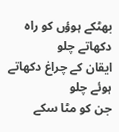بھٹکے ہوؤں کو راہ دکھاتے چلو
ایقان کے چراغ دکھاتے ہوئے چلو
جن کو مٹا سکے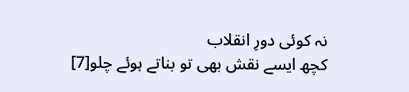نہ کوئی دورِ انقلاب
کچھ ایسے نقش بھی تو بناتے ہوئے چلو[7]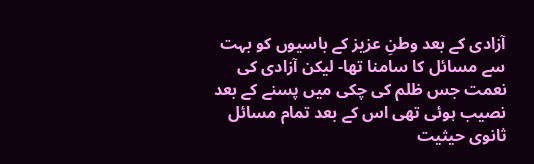آزادی کے بعد وطنِ عزیز کے باسیوں کو بہت سے مسائل کا سامنا تھا- لیکن آزادی کی نعمت جس ظلم کی چکی میں پسنے کے بعد نصیب ہوئی تھی اس کے بعد تمام مسائل ثانوی حیثیت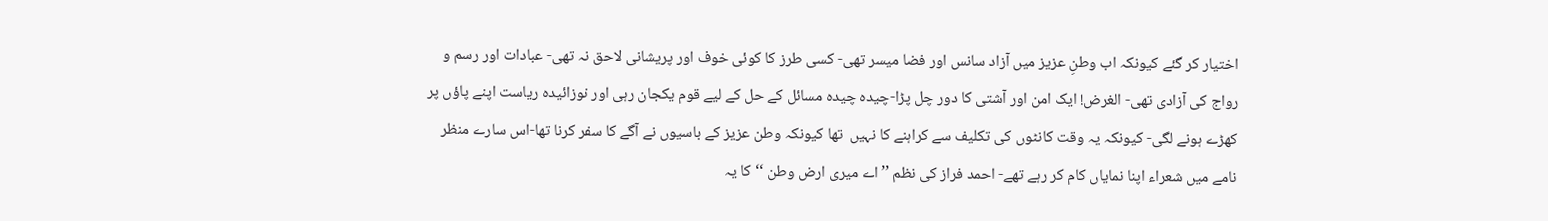اختیار کر گئے کیونکہ اب وطنِ عزیز میں آزاد سانس اور فضا میسر تھی- کسی طرز کا کوئی خوف اور پریشانی لاحق نہ تھی- عبادات اور رسم و رواج کی آزادی تھی- الغرض! ایک امن اور آشتی کا دور چل پڑا-چیدہ چیدہ مسائل کے حل کے لیے قوم یکجان رہی اور نوزائیدہ ریاست اپنے پاؤں پر کھڑے ہونے لگی- کیونکہ یہ وقت کانٹوں کی تکلیف سے کراہنے کا نہیں  تھا کیونکہ وطن عزیز کے باسیوں نے آگے کا سفر کرنا تھا-اس سارے منظر نامے میں شعراء اپنا نمایاں کام کر رہے تھے- احمد فراز کی نظم ’’اے میری ارض وطن ‘‘کا یہ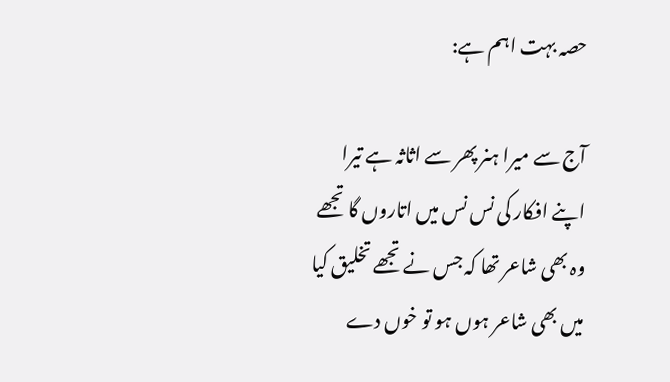حصہ بہت اہم ہے:

آج سے میرا ہنر پھر سے اثاثہ ہے تیرا
اپنے افکار کی نس نس میں اتاروں گا تجھے
وہ بھی شاعر تھا کہ جس نے تجھے تخلیق کیا
میں بھی شاعر ہوں ہو تو خوں دے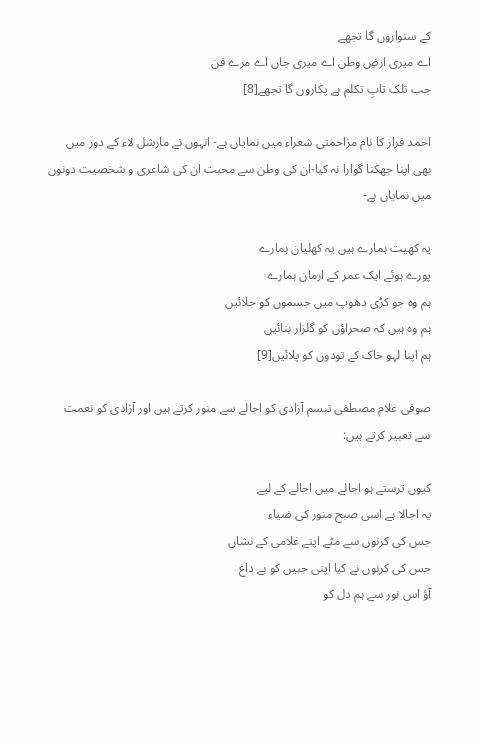کے سنواروں گا تجھے
اے میری ارضِ وطن اے میری جاں اے مرے فن
جب تلک تابِ تکلم ہے پکاروں گا تجھے[8]

احمد فراز کا نام مزاحمتی شعراء میں نمایاں ہے- انہوں نے مارشل لاء کے دور میں بھی اپنا جھکنا گوارا نہ کیا-ان کی وطن سے محبت ان کی شاعری و شخصیت دونوں میں نمایاں ہے-

یہ کھیت ہمارے ہیں یہ کھلیان ہمارے
پورے ہوئے ایک عمر کے ارمان ہمارے
ہم وہ جو کڑی دھوپ میں جسموں کو جلائیں
ہم وہ ہیں کہ صحراؤں کو گلزار بنائیں
ہم اپنا لہو خاک کے تودوں کو پلائیں[9]

صوفی غلام مصطفی تبسم آزادی کو اجالے سے منور کرتے ہیں اور آزادی کو نعمت سے تعبیر کرتے ہیں:

کیوں ترستے ہو اجالے میں اجالے کے لیے
یہ اجالا ہے اسی صبح منور کی ضیاء
جس کی کرنوں سے مٹے اپنے غلامی کے نشاں
جس کی کرنوں نے کیا اپنی جبیں کو بے داغ
آؤ اس نور سے ہم دل کو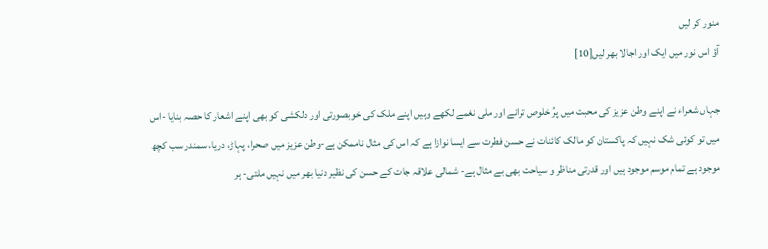منور کر لیں
آؤ اس نور میں ایک اور اجالا بھر لیں[10]

جہاں شعراء نے اپنے وطن عزیز کی محبت میں پرُ خلوص ترانے اور ملی نغمے لکھے وہیں اپنے ملک کی خوبصورتی اور دلکشی کو بھی اپنے اشعار کا حصہ بنایا -اس میں تو کوئی شک نہیں کہ پاکستان کو مالک کائنات نے حسن فطرت سے ایسا نوازا ہے کہ اس کی مثال ناممکن ہے-وطن عزیز میں صحرا، پہاڑ، دریا، سمندر سب کچھ موجود ہے تمام موسم موجود ہیں اور قدرتی مناظر و سیاحت بھی بے مثال ہے- شمالی علاقہ جات کے حسن کی نظیر دنیا بھر میں نہیں ملتی- ہر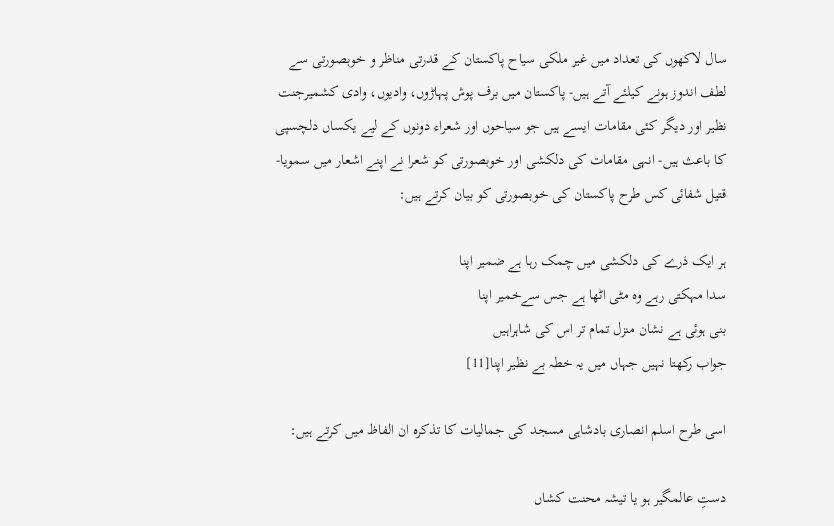سال لاکھوں کی تعداد میں غیر ملکی سیاح پاکستان کے قدرتی مناظر و خوبصورتی سے لطف اندوز ہونے کیلئے آتے ہیں- پاکستان میں برف پوش پہاڑوں، وادیوں، وادی کشمیرجنت نظیر اور دیگر کئی مقامات ایسے ہیں جو سیاحوں اور شعراء دونوں کے لیے یکساں دلچسپی کا باعث ہیں- انہی مقامات کی دلکشی اور خوبصورتی کو شعرا نے اپنے اشعار میں سمویا- قتیل شفائی کس طرح پاکستان کی خوبصورتی کو بیان کرتے ہیں:

ہر ایک ذرے کی دلکشی میں چمک رہا ہے ضمیر اپنا
سدا مہکتی رہے وہ مٹی اٹھا ہے جس سےخمیر اپنا
بنی ہوئی ہے نشان منزل تمام تر اس کی شاہراہیں
جواب رکھتا نہیں جہاں میں یہ خطہ بے نظیر اپنا[11]

اسی طرح اسلم انصاری بادشاہی مسجد کی جمالیات کا تذکرہ ان الفاظ میں کرتے ہیں:

دستِ عالمگیر ہو یا تیشہ محنت کشاں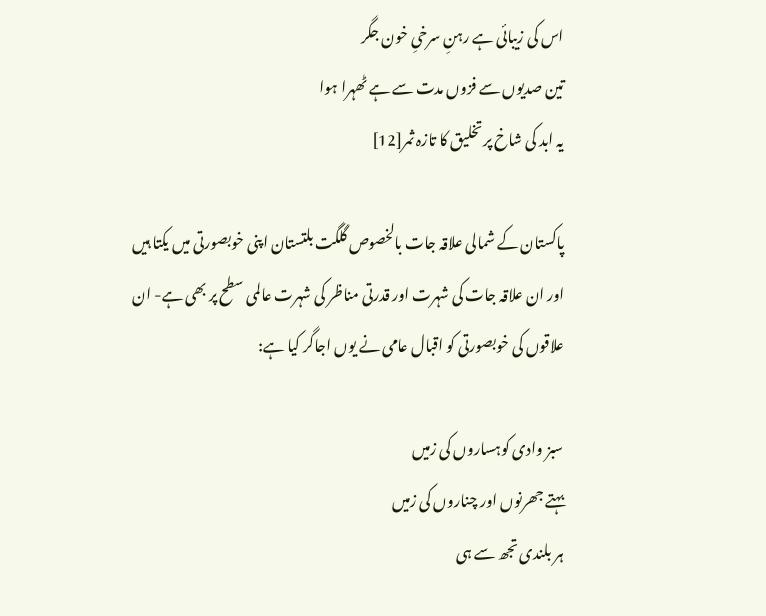اس کی زیبائی ہے رہنِ سرخیِ خون جگر
تین صدیوں سے فزوں مدت سے ہے ٹھہرا ہوا
یہ ابد کی شاخ پر تخلیق کا تازہ ثمر[12]

پاکستان کے شمالی علاقہ جات بالخصوص گلگت بلتستان اپنی خوبصورتی میں یکتا ہیں اور ان علاقہ جات کی شہرت اور قدرتی مناظر کی شہرت عالمی سطح پر بھی ہے- ان علاقوں کی خوبصورتی کو اقبال عامی نے یوں اجاگر کیا ہے:

سبز وادی کوہساروں کی زمیں
بہتے جھرنوں اور چناروں کی زمیں
ہر بلندی تجھ سے ہی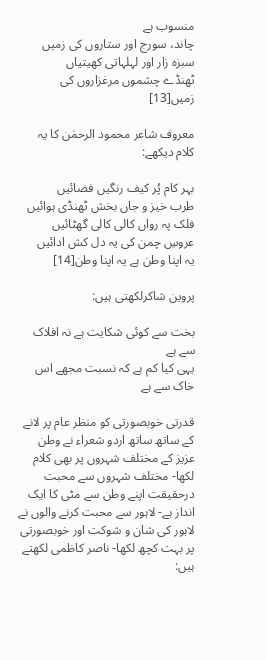منسوب ہے
چاند، سورج اور ستاروں کی زمیں
سبزہ زار اور لہلہاتی کھیتیاں
ٹھنڈے چشموں مرغزاروں کی زمیں[13]

معروف شاعر محمود الرحمٰن کا یہ کلام دیکھے:

بہر کام پُر کیف رنگیں فضائیں
طرب خیز و جاں بخش ٹھنڈی ہوائیں
فلک پہ رواں کالی کالی گھٹائیں
عروسِ چمن کی یہ دل کش ادائیں
یہ اپنا وطن ہے یہ اپنا وطن[14]

پروین شاکرلکھتی ہیں:

بخت سے کوئی شکایت ہے نہ افلاک سے ہے
یہی کیا کم ہے کہ نسبت مجھے اس خاک سے ہے

قدرتی خوبصورتی کو منظر عام پر لانے کے ساتھ ساتھ اردو شعراء نے وطن عزیز کے مختلف شہروں پر بھی کلام لکھا- مختلف شہروں سے محبت درحقیقت اپنے وطن سے مٹی کا ایک انداز ہے- لاہور سے محبت کرنے والوں نے لاہور کی شان و شوکت اور خوبصورتی پر بہت کچھ لکھا- ناصر کاظمی لکھتے ہیں: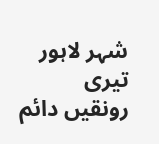شہر لاہور تیری رونقیں دائم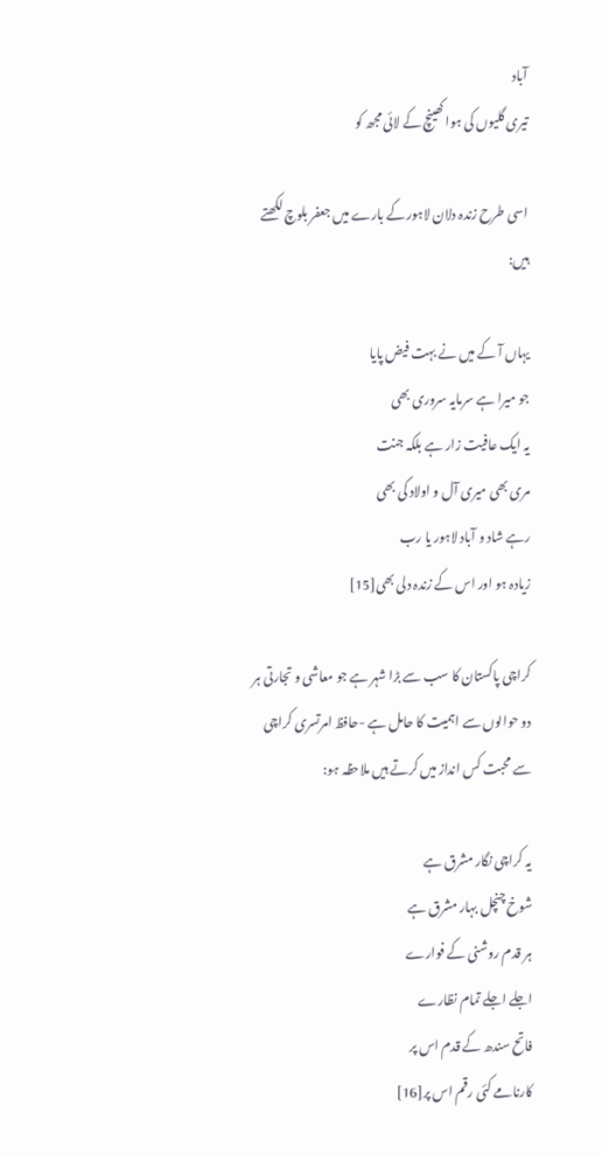آباد
تیری گلیوں کی ہوا کھینچ کے لائی مجھ کو

اسی طرح زندہ دلان لاہور کے بارے میں جعفر بلوچ لکھتے ہیں:

یہاں آ کے میں نے بہت فیض پایا
جو میرا ہے سرمایہ سروری بھی
یہ ایک عافیت زار ہے بلکہ جنت
مری بھی میری آل و اولاد کی بھی
رہے شاد و آباد لاہور یا رب
زیادہ ہو اور اس کے زندہ دلی بھی[15]

کراچی پاکستان کا سب سے بڑا شہر ہے جو معاشی و تجارتی ہر دو حوالوں سے اہمیت کا حامل ہے -حافظ امرتسری کراچی سے محبت کس انداز میں کرتے ہیں ملاحظہ ہو:

یہ کراچی نگار مشرق ہے
شوخ چنچل بہار مشرق ہے
ہر قدم روشنی کے فوارے
اجلے اجلے تمام نظارے
فاتح سندھ کے قدم اس پر
کارنامے کئی رقم اس پر[16]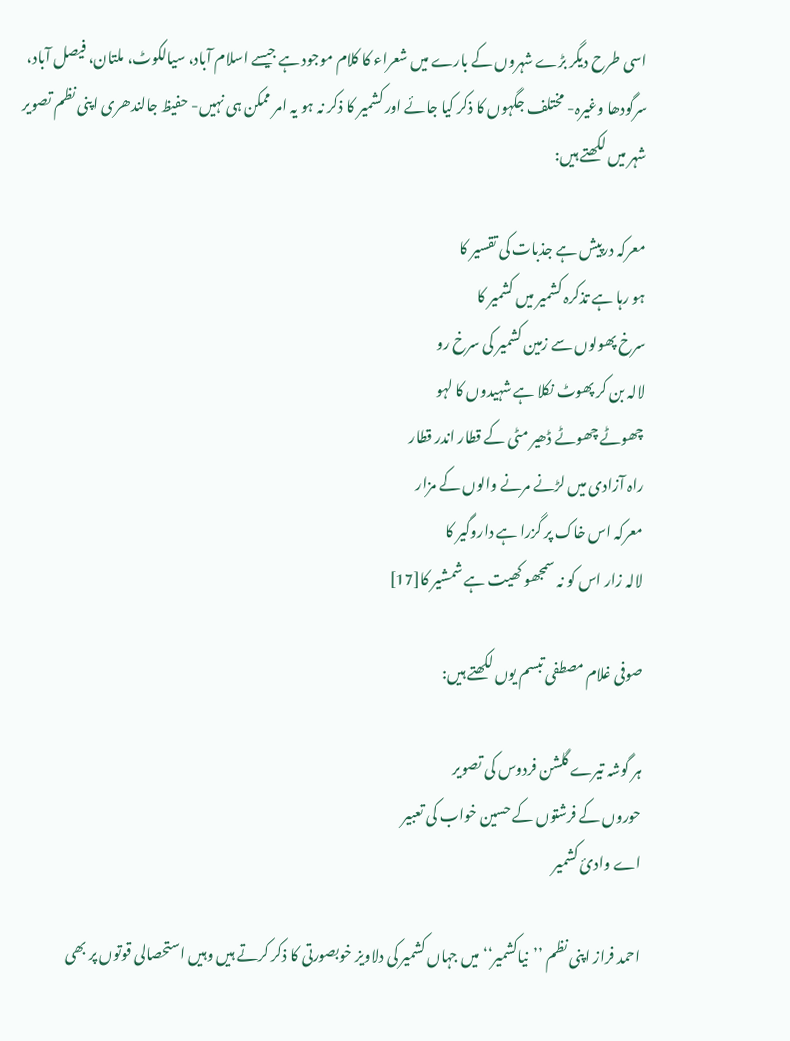اسی طرح دیگر بڑے شہروں کے بارے میں شعراء کا کلام موجود ہے جیسے اسلام آباد، سیالکوٹ، ملتان، فیصل آباد، سرگودھا وغیرہ- مختلف جگہوں کا ذکر کیا جائے اور کشمیر کا ذکر نہ ہو یہ امر ممکن ہی نہیں- حفیظ جالندھری اپنی نظم تصویر شہر میں لکھتے ہیں:

معرکہ درپیش ہے جذبات کی تقسیر کا
ہو رہا ہے تذکرہ کشمیر میں کشمیر کا
سرخ پھولوں سے زمین کشمیر کی سرخ رو
لالہ بن کر پھوٹ نکلا ہے شہیدوں کا لہو
چھوٹے چھوٹے ڈھیر مٹی کے قطار اندر قطار
راہ آزادی میں لڑنے مرنے والوں کے مزار
معرکہ اس خاک پر گزرا ہے داروگیر کا
لالہ زار اس کو نہ سمجھو کھیت ہے شمشیر کا[17]

صوفی غلام مصطفی تبسم یوں لکھتے ہیں:

ہر گوشہ تیرے گلشن فردوس کی تصویر
حوروں کے فرشتوں کے حسین خواب کی تعبیر
اے وادیٔ کشمیر

احمد فراز اپنی نظم ’’نیاکشمیر‘‘ میں جہاں کشمیر کی دلاویز خوبصورتی کا ذکر کرتے ہیں وہیں استحصالی قوتوں پر بھی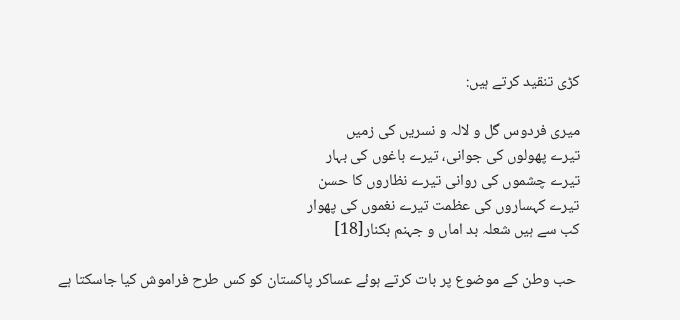کڑی تنقید کرتے ہیں:

میری فردوس گل و لالہ و نسریں کی زمیں
تیرے پھولوں کی جوانی، تیرے باغوں کی بہار
تیرے چشموں کی روانی تیرے نظاروں کا حسن
تیرے کہساروں کی عظمت تیرے نغموں کی پھوار
کب سے ہیں شعلہ بد اماں و جہنم بکنار[18]

 حب وطن کے موضوع پر بات کرتے ہوئے عساکر پاکستان کو کس طرح فراموش کیا جاسکتا ہے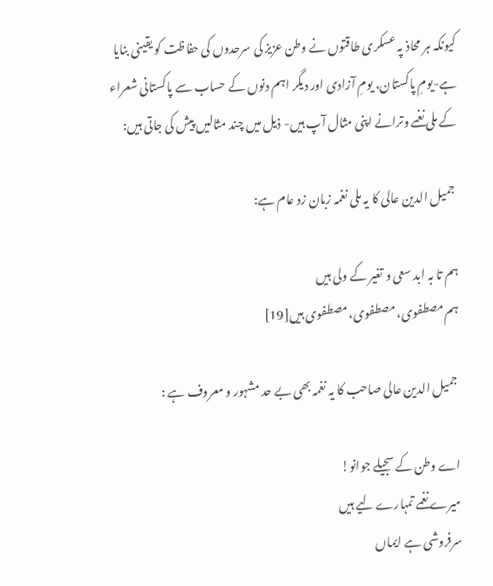کیونکہ ہر محاذ پہ عسکری طاقتوں نے وطن عزیز کی سرحدوں کی حفاظت کو یقینی بنایا ہے-یومِ پاکستان، یومِ آزادی اور دیگر اہم دنوں کے حساب سے پاکستانی شعراء کے ملی نغمے وترانے اپنی مثال آپ ہیں- ذیل میں چند مثالیں پیش کی جاتی ہیں:

 جمیل الدین عالی کا یہ ملی نغمہ زبان زد عام ہے:

ہم تا بہ ابد سعی و تغیر کے ولی ہیں
ہم مصطفوی، مصطفوی، مصطفوی ہیں[19]

 جمیل الدین عالی صاحب کا یہ نغمہ بھی بے حد مشہور و معروف ہے :

اے وطن کے سجیلے جوانو!
میرے نغمے تمہارے لیے ہیں
سرفروشی ہے ایماں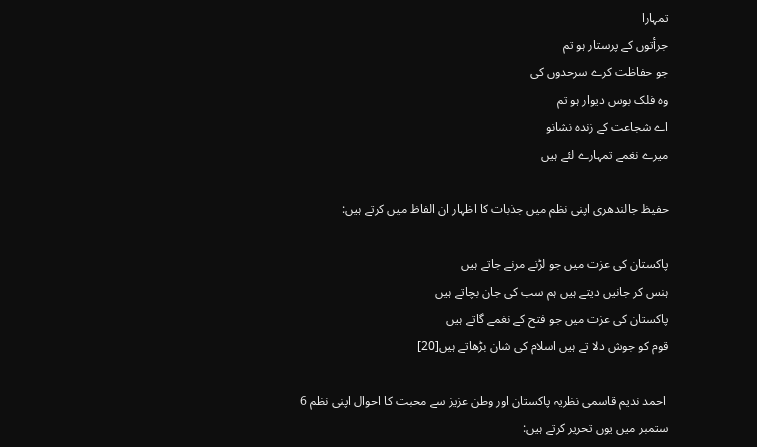تمہارا
جرأتوں کے پرستار ہو تم
جو حفاظت کرے سرحدوں کی
وہ فلک بوس دیوار ہو تم
اے شجاعت کے زندہ نشانو
میرے نغمے تمہارے لئے ہیں

حفیظ جالندھری اپنی نظم میں جذبات کا اظہار ان الفاظ میں کرتے ہیں:

پاکستان کی عزت میں جو لڑنے مرنے جاتے ہیں
ہنس کر جانیں دیتے ہیں ہم سب کی جان بچاتے ہیں
پاکستان کی عزت میں جو فتح کے نغمے گاتے ہیں
قوم کو جوش دلا تے ہیں اسلام کی شان بڑھاتے ہیں[20]

 احمد ندیم قاسمی نظریہ پاکستان اور وطن عزیز سے محبت کا احوال اپنی نظم 6 ستمبر میں یوں تحریر کرتے ہیں: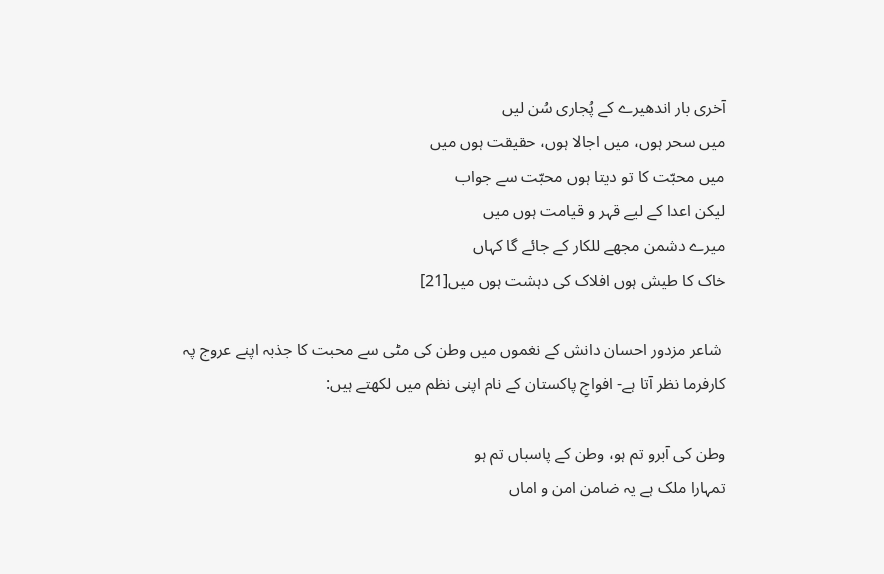آخری بار اندھیرے کے پُجاری سُن لیں
میں سحر ہوں، میں اجالا ہوں، حقیقت ہوں میں
میں محبّت کا تو دیتا ہوں محبّت سے جواب
لیکن اعدا کے لیے قہر و قیامت ہوں میں
میرے دشمن مجھے للکار کے جائے گا کہاں
خاک کا طیش ہوں افلاک کی دہشت ہوں میں[21]

 شاعر مزدور احسان دانش کے نغموں میں وطن کی مٹی سے محبت کا جذبہ اپنے عروج پہ کارفرما نظر آتا ہے- افواجِ پاکستان کے نام اپنی نظم میں لکھتے ہیں:

وطن کی آبرو تم ہو، وطن کے پاسباں تم ہو
تمہارا ملک ہے یہ ضامن امن و اماں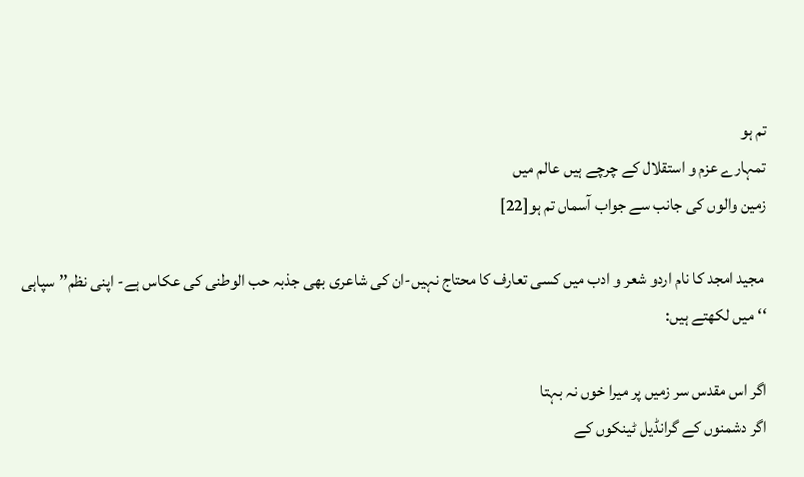تم ہو
تمہارے عزم و استقلال کے چرچے ہیں عالم میں
زمین والوں کی جانب سے جواب آسماں تم ہو[22]

 مجید امجد کا نام اردو شعر و ادب میں کسی تعارف کا محتاج نہیں-ان کی شاعری بھی جذبہ حب الوطنی کی عکاس ہے- اپنی نظم’’سپاہی ‘‘میں لکھتے ہیں:

اگر اس مقدس سر زمیں پر میرا خوں نہ بہتا
اگر دشمنوں کے گرانڈیل ٹینکوں کے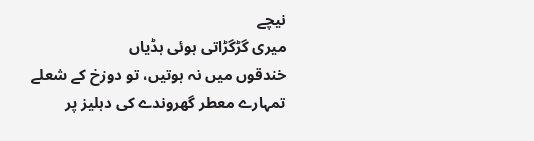نیچے
میری گڑگڑاتی ہوئی ہڈیاں
خندقوں میں نہ ہوتیں، تو دوزخ کے شعلے
تمہارے معطر گھروندے کی دہلیز پر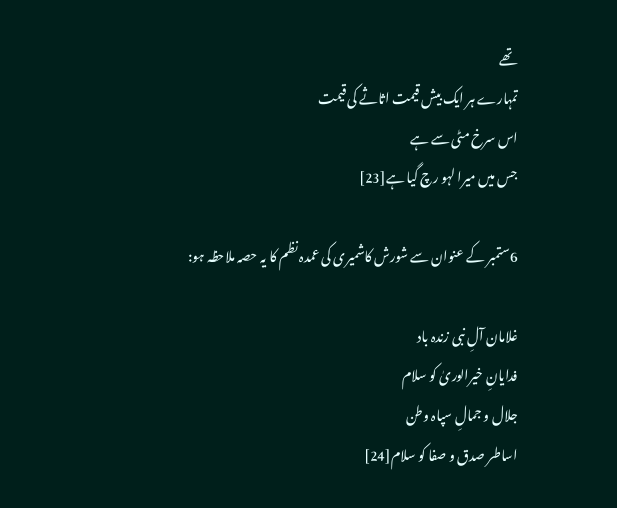تھے
تمہارے ہر ایک بیش قیمت اثاثے کی قیمت
اس سرخ مٹی سے ہے
جس میں میرا لہو رچ گیا ہے[23]

6ستمبر کے عنوان سے شورش کاشمیری کی عمدہ نظم کا یہ حصہ ملاحظہ ہو:

غلامان آلِ نبی زندہ باد
فدایانِ خیرالوریٰ کو سلام
جلال و جمالِ سپاہ وطن
اساطر صدق و صفا کو سلام[24]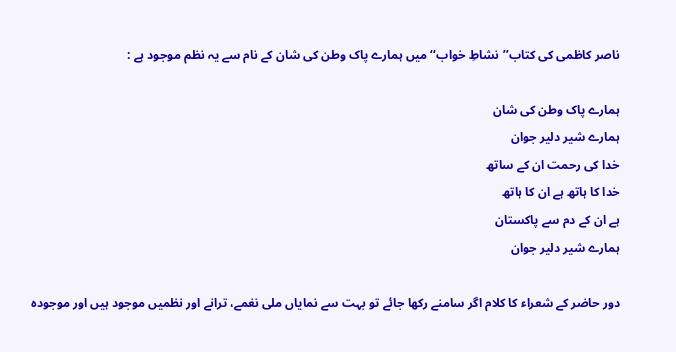ناصر کاظمی کی کتاب’’نشاطِ خواب‘‘ میں ہمارے پاک وطن کی شان کے نام سے یہ نظم موجود ہے :

ہمارے پاک وطن کی شان
ہمارے شیر دلیر جوان
خدا کی رحمت ان کے ساتھ
خدا کا ہاتھ ہے ان کا ہاتھ
ہے ان کے دم سے پاکستان
ہمارے شیر دلیر جوان

دور حاضر کے شعراء کا کلام اگر سامنے رکھا جائے تو بہت سے نمایاں ملی نغمے، ترانے اور نظمیں موجود ہیں اور موجودہ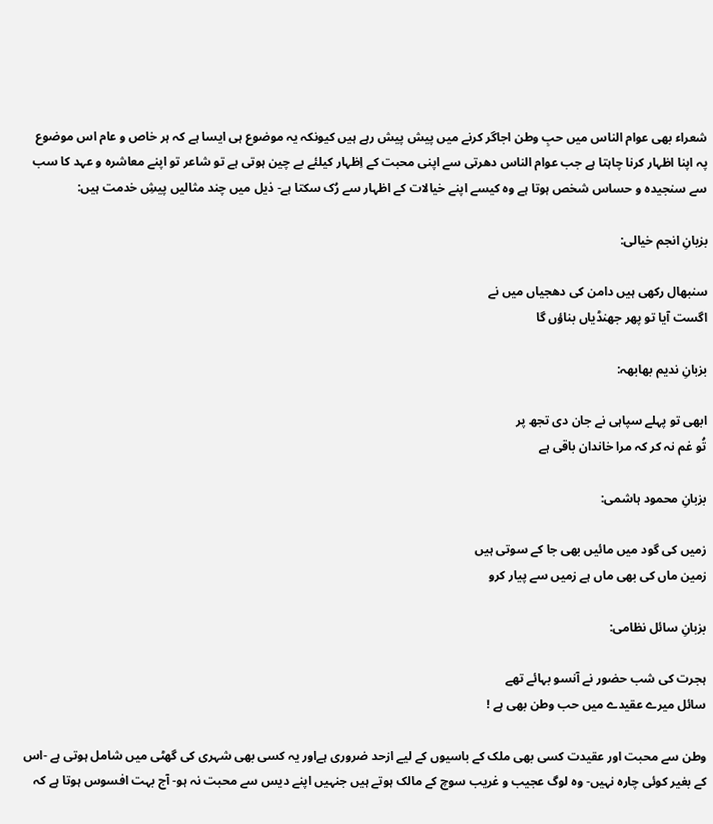شعراء بھی عوام الناس میں حبِ وطن اجاگر کرنے میں پیش پیش رہے ہیں کیونکہ یہ موضوع ہی ایسا ہے کہ ہر خاص و عام اس موضوع پہ اپنا اظہار کرنا چاہتا ہے جب عوام الناس دھرتی سے اپنی محبت کے اِظہار کیلئے بے چین ہوتی ہے تو شاعر تو اپنے معاشرہ و عہد کا سب سے سنجیدہ و حساس شخص ہوتا ہے وہ کیسے اپنے خیالات کے اظہار سے رُک سکتا ہے- ذیل میں چند مثالیں پیشِ خدمت ہیں:

بزبانِ انجم خیالی:

سنبھال رکھی ہیں دامن کی دھجیاں میں نے
اگست آیا تو پھر جھنڈیاں بناؤں گا

بزبانِ ندیم بھابھہ:

ابھی تو پہلے سپاہی نے جان دی تجھ پر
تُو غم نہ کر کہ مرا خاندان باقی ہے

بزبانِ محمود ہاشمی:

زمیں کی گود میں مائیں بھی جا کے سوتی ہیں
زمین ماں کی بھی ماں ہے زمیں سے پیار کرو

بزبانِ سائل نظامی:

ہجرت کی شب حضور نے آنسو بہائے تھے
سائل میرے عقیدے میں حب وطن بھی ہے !

وطن سے محبت اور عقیدت کسی بھی ملک کے باسیوں کے لیے ازحد ضروری ہےاور یہ کسی بھی شہری کی گھٹی میں شامل ہوتی ہے -اس کے بغیر کوئی چارہ نہیں- وہ لوگ عجیب و غریب سوچ کے مالک ہوتے ہیں جنہیں اپنے دیس سے محبت نہ ہو- آج بہت افسوس ہوتا ہے کہ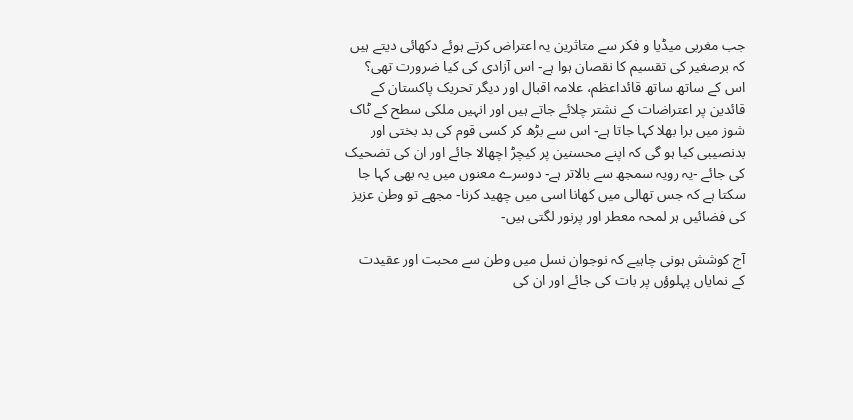جب مغربی میڈیا و فکر سے متاثرین یہ اعتراض کرتے ہوئے دکھائی دیتے ہیں کہ برصغیر کی تقسیم کا نقصان ہوا ہے- اس آزادی کی کیا ضرورت تھی؟ اس کے ساتھ ساتھ قائداعظم، علامہ اقبال اور دیگر تحریک پاکستان کے قائدین پر اعتراضات کے نشتر چلائے جاتے ہیں اور انہیں ملکی سطح کے ٹاک شوز میں برا بھلا کہا جاتا ہے- اس سے بڑھ کر کسی قوم کی بد بختی اور بدنصیبی کیا ہو گی کہ اپنے محسنین پر کیچڑ اچھالا جائے اور ان کی تضحیک کی جائے -یہ رویہ سمجھ سے بالاتر ہے- دوسرے معنوں میں یہ بھی کہا جا سکتا ہے کہ جس تھالی میں کھانا اسی میں چھید کرنا- مجھے تو وطن عزیز کی فضائیں ہر لمحہ معطر اور پرنور لگتی ہیں-

آج کوشش ہونی چاہیے کہ نوجوان نسل میں وطن سے محبت اور عقیدت کے نمایاں پہلوؤں پر بات کی جائے اور ان کی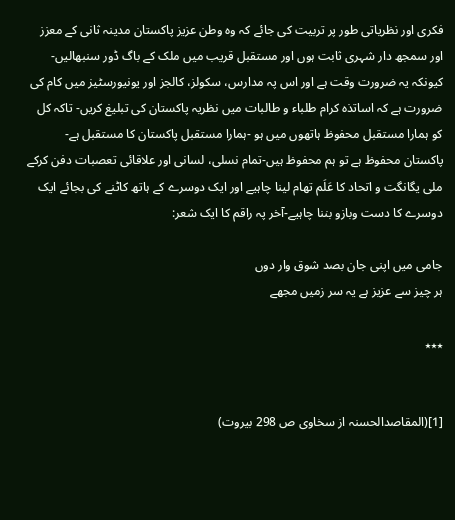فکری اور نظریاتی طور پر تربیت کی جائے کہ وہ وطن عزیز پاکستان مدینہ ثانی کے معزز اور سمجھ دار شہری ثابت ہوں اور مستقبل قریب میں ملک کے باگ ڈور سنبھالیں- کیونکہ یہ ضرورت وقت ہے اور اس پہ مدارس، سکولز، کالجز اور یونیورسٹیز میں کام کی ضرورت ہے کہ اساتذہ کرام طلباء و طالبات میں نظریہ پاکستان کی تبلیغ کریں- تاکہ کل کو ہمارا مستقبل محفوظ ہاتھوں میں ہو -ہمارا مستقبل پاکستان کا مستقبل ہے- پاکستان محفوظ ہے تو ہم محفوظ ہیں-تمام نسلی، لسانی اور علاقائی تعصبات دفن کرکے ملی یگانگت و اتحاد کا عَلَم تھام لینا چاہیے اور ایک دوسرے کے ہاتھ کاٹنے کی بجائے ایک دوسرے کا دست وبازو بننا چاہیے-آخر پہ راقم کا ایک شعر:

جامی میں اپنی جان بصد شوق وار دوں
ہر چیز سے عزیز ہے یہ سر زمیں مجھے

٭٭٭


[1](المقاصدالحسنہ از سخاوی ص 298 بیروت)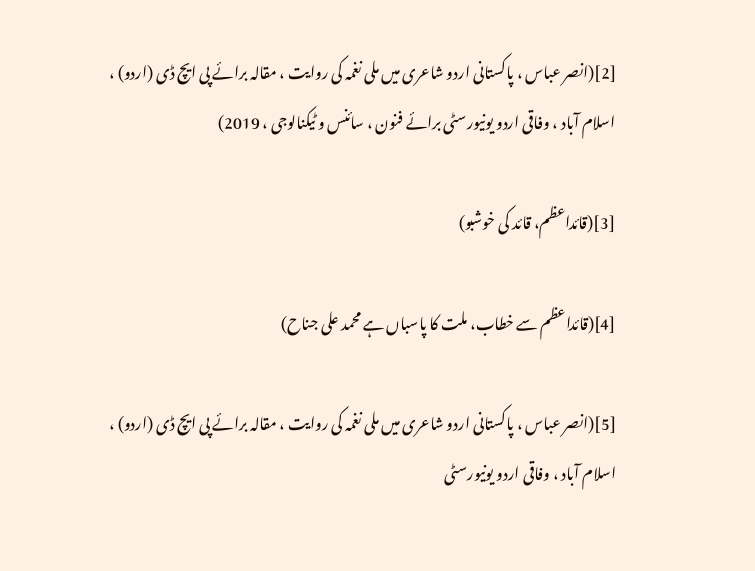[2](انصر عباس ، پاکستانی اردو شاعری میں ملی نغمہ کی روایت ، مقالہ برائے پی ایچ ڈی (اردو) ، اسلام آباد ، وفاقی اردو یونیورسٹی برائے فنون ، سائنس و ٹیکنالوجی ، 2019)

[3](قائداعظم، قائد کی خوشبو)

[4](قائداعظم سے خطاب، ملت کا پاسباں ہے محمد علی جناح)

[5](انصر عباس ، پاکستانی اردو شاعری میں ملی نغمہ کی روایت ، مقالہ برائے پی ایچ ڈی (اردو) ، اسلام آباد ، وفاقی اردو یونیورسٹی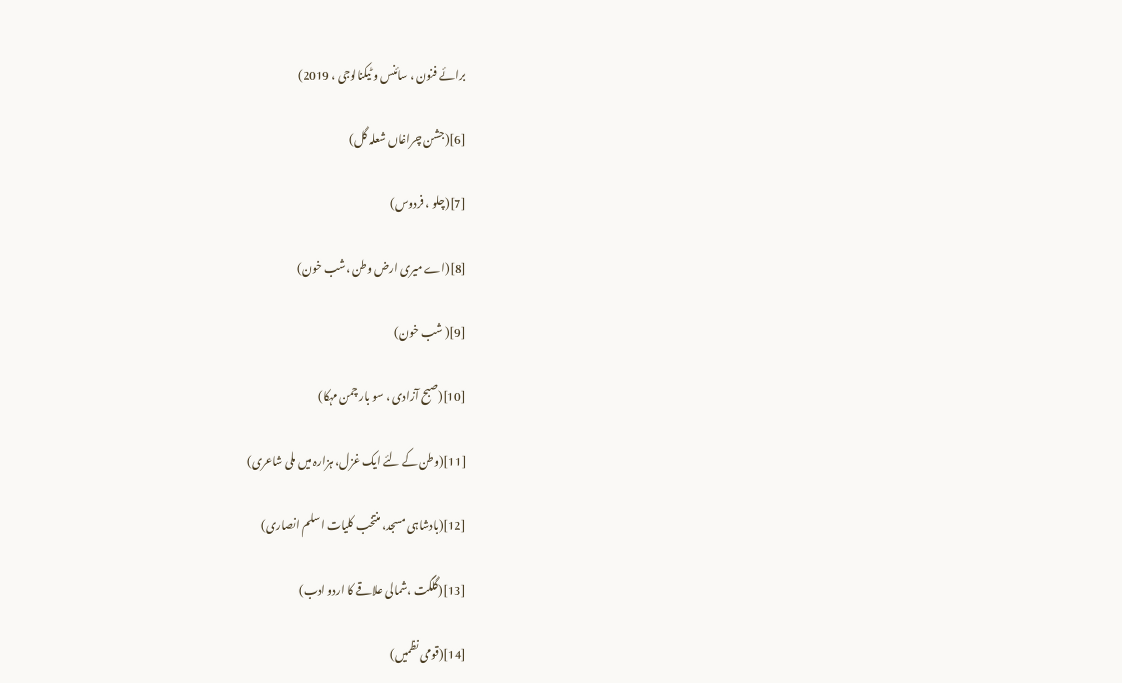برائے فنون ، سائنس و ٹیکنالوجی ، 2019)

[6](جشن چراغاں شعلہ گل)

[7](چلو ، فردوس)

[8](اے میری ارض وطن ،شب خون)

[9]( شب خون)

[10](صبح آزادی ، سو بار چمن مہکا)

[11](وطن کے لئے ایک غزل، ہزارہ میں ملی شاعری)

[12](بادشاہی مسجد، منتخب کلیات اسلم انصاری)

[13](گلگت ،شمالی علاقے کا اردو ادب)

[14](قومی نظمیں)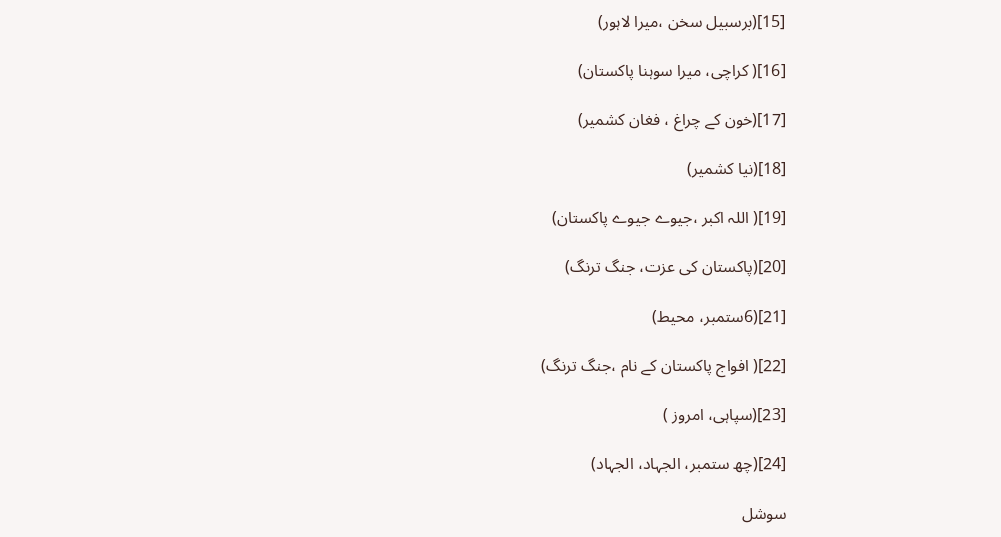[15](برسبیل سخن ،میرا لاہور)

[16]( کراچی، میرا سوہنا پاکستان)

[17](خون کے چراغ ، فغان کشمیر)

[18](نیا کشمیر)

[19]( اللہ اکبر ،جیوے جیوے پاکستان)

[20](پاکستان کی عزت، جنگ ترنگ)

[21](6ستمبر، محیط)

[22]( افواج پاکستان کے نام ،جنگ ترنگ)

[23](سپاہی، امروز )

[24](چھ ستمبر، الجہاد، الجہاد)

سوشل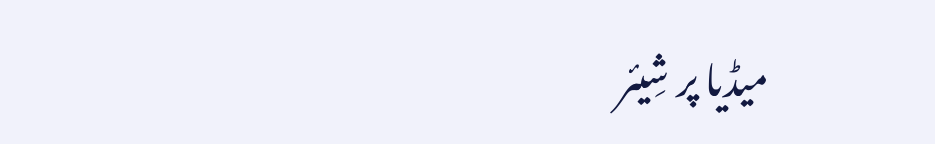میڈیا پر شِیئر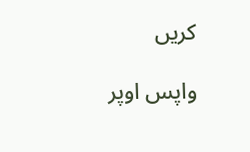کریں

واپس اوپر